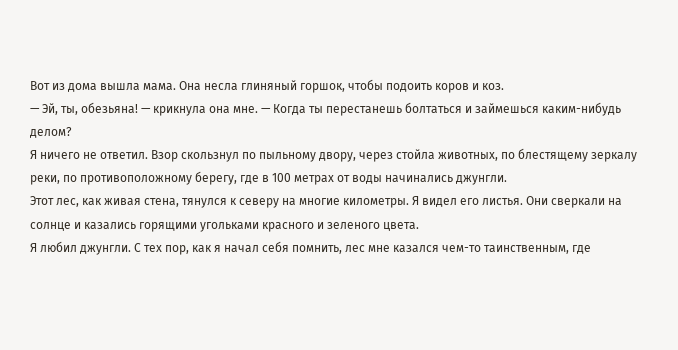Вот из дома вышла мама. Она несла глиняный горшок, чтобы подоить коров и коз.
— Эй, ты, обезьяна! — крикнула она мне. — Когда ты перестанешь болтаться и займешься каким-нибудь делом?
Я ничего не ответил. Взор скользнул по пыльному двору, через стойла животных, по блестящему зеркалу реки, по противоположному берегу, где в 100 метрах от воды начинались джунгли.
Этот лес, как живая стена, тянулся к северу на многие километры. Я видел его листья. Они сверкали на солнце и казались горящими угольками красного и зеленого цвета.
Я любил джунгли. С тех пор, как я начал себя помнить, лес мне казался чем-то таинственным, где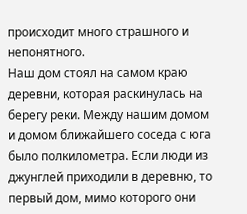происходит много страшного и непонятного.
Наш дом стоял на самом краю деревни, которая раскинулась на берегу реки. Между нашим домом и домом ближайшего соседа с юга было полкилометра. Если люди из джунглей приходили в деревню, то первый дом, мимо которого они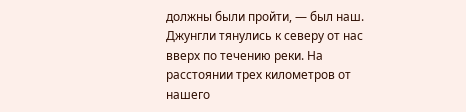должны были пройти, — был наш.
Джунгли тянулись к северу от нас вверх по течению реки. На расстоянии трех километров от нашего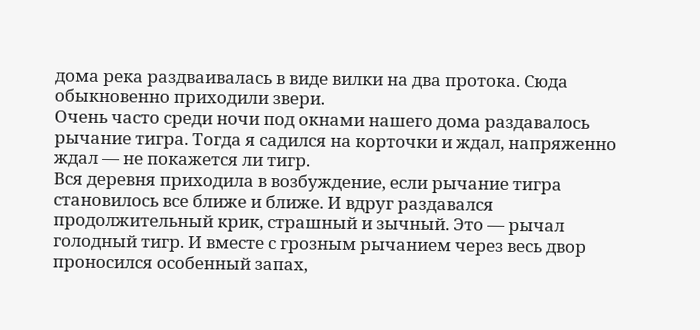дома река раздваивалась в виде вилки на два протока. Сюда обыкновенно приходили звери.
Очень часто среди ночи под окнами нашего дома раздавалось рычание тигра. Тогда я садился на корточки и ждал, напряженно ждал — не покажется ли тигр.
Вся деревня приходила в возбуждение, если рычание тигра становилось все ближе и ближе. И вдруг раздавался продолжительный крик, страшный и зычный. Это — рычал голодный тигр. И вместе с грозным рычанием через весь двор проносился особенный запах,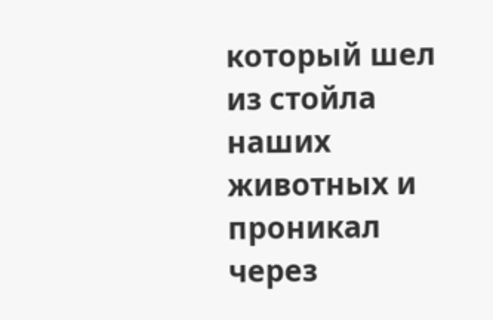который шел из стойла наших животных и проникал через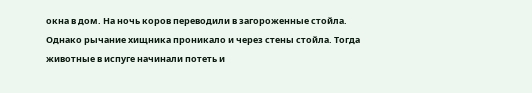окна в дом. На ночь коров переводили в загороженные стойла. Однако рычание хищника проникало и через стены стойла. Тогда животные в испуге начинали потеть и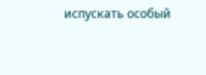испускать особый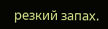резкий запах.